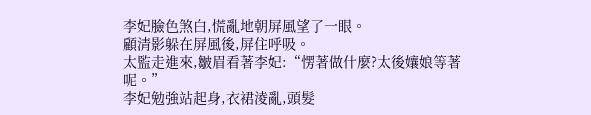李妃臉色煞白,慌亂地朝屏風望了一眼。
顧清影躲在屏風後,屏住呼吸。
太監走進來,皺眉看著李妃:“愣著做什麼?太後孃娘等著呢。”
李妃勉強站起身,衣裙淩亂,頭髮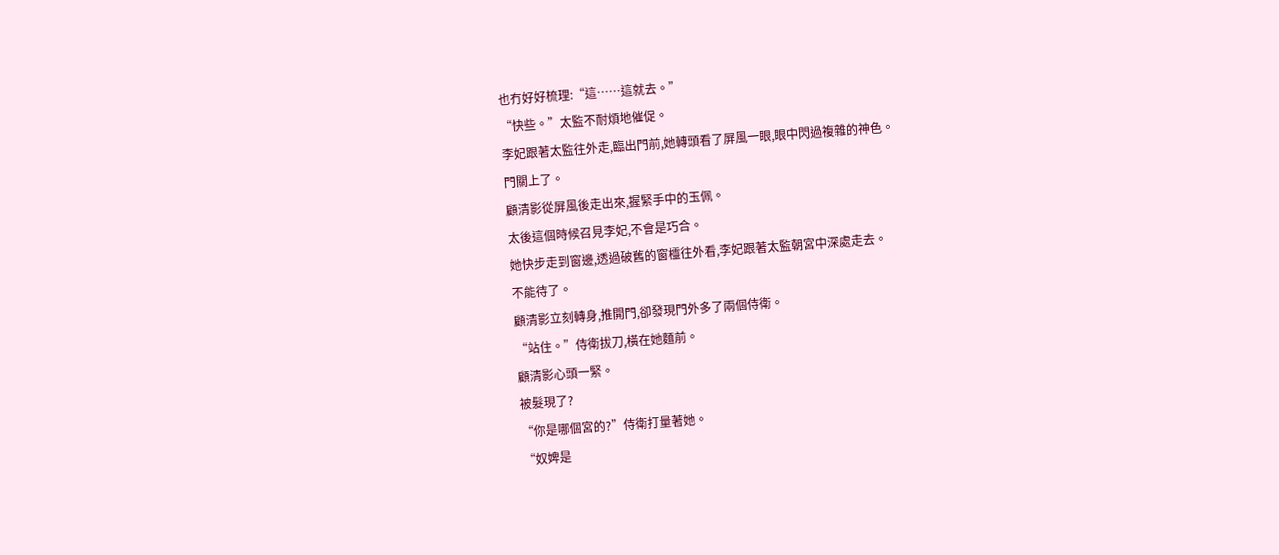也冇好好梳理:“這……這就去。”
“快些。”太監不耐煩地催促。
李妃跟著太監往外走,臨出門前,她轉頭看了屏風一眼,眼中閃過複雜的神色。
門關上了。
顧清影從屏風後走出來,握緊手中的玉佩。
太後這個時候召見李妃,不會是巧合。
她快步走到窗邊,透過破舊的窗欞往外看,李妃跟著太監朝宮中深處走去。
不能待了。
顧清影立刻轉身,推開門,卻發現門外多了兩個侍衛。
“站住。”侍衛拔刀,橫在她麵前。
顧清影心頭一緊。
被髮現了?
“你是哪個宮的?”侍衛打量著她。
“奴婢是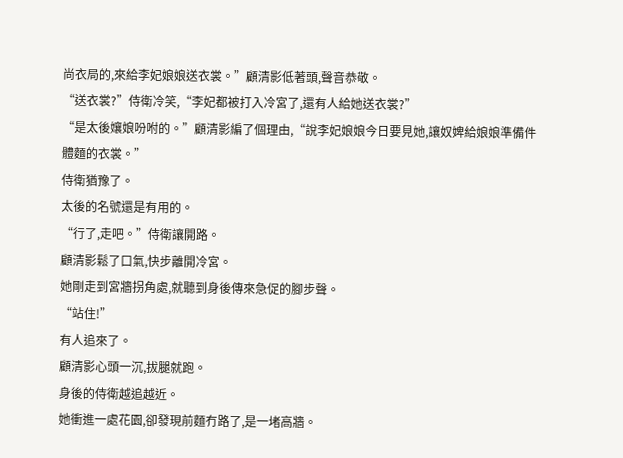尚衣局的,來給李妃娘娘送衣裳。”顧清影低著頭,聲音恭敬。
“送衣裳?”侍衛冷笑,“李妃都被打入冷宮了,還有人給她送衣裳?”
“是太後孃娘吩咐的。”顧清影編了個理由,“說李妃娘娘今日要見她,讓奴婢給娘娘準備件體麵的衣裳。”
侍衛猶豫了。
太後的名號還是有用的。
“行了,走吧。”侍衛讓開路。
顧清影鬆了口氣,快步離開冷宮。
她剛走到宮牆拐角處,就聽到身後傳來急促的腳步聲。
“站住!”
有人追來了。
顧清影心頭一沉,拔腿就跑。
身後的侍衛越追越近。
她衝進一處花園,卻發現前麵冇路了,是一堵高牆。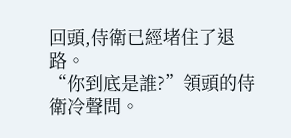回頭,侍衛已經堵住了退路。
“你到底是誰?”領頭的侍衛冷聲問。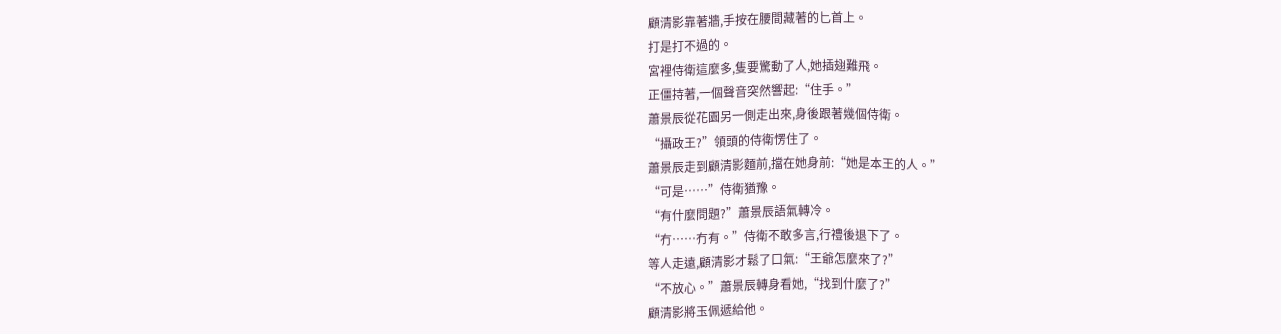顧清影靠著牆,手按在腰間藏著的匕首上。
打是打不過的。
宮裡侍衛這麼多,隻要驚動了人,她插翅難飛。
正僵持著,一個聲音突然響起:“住手。”
蕭景辰從花園另一側走出來,身後跟著幾個侍衛。
“攝政王?”領頭的侍衛愣住了。
蕭景辰走到顧清影麵前,擋在她身前:“她是本王的人。”
“可是……”侍衛猶豫。
“有什麼問題?”蕭景辰語氣轉冷。
“冇……冇有。”侍衛不敢多言,行禮後退下了。
等人走遠,顧清影才鬆了口氣:“王爺怎麼來了?”
“不放心。”蕭景辰轉身看她,“找到什麼了?”
顧清影將玉佩遞給他。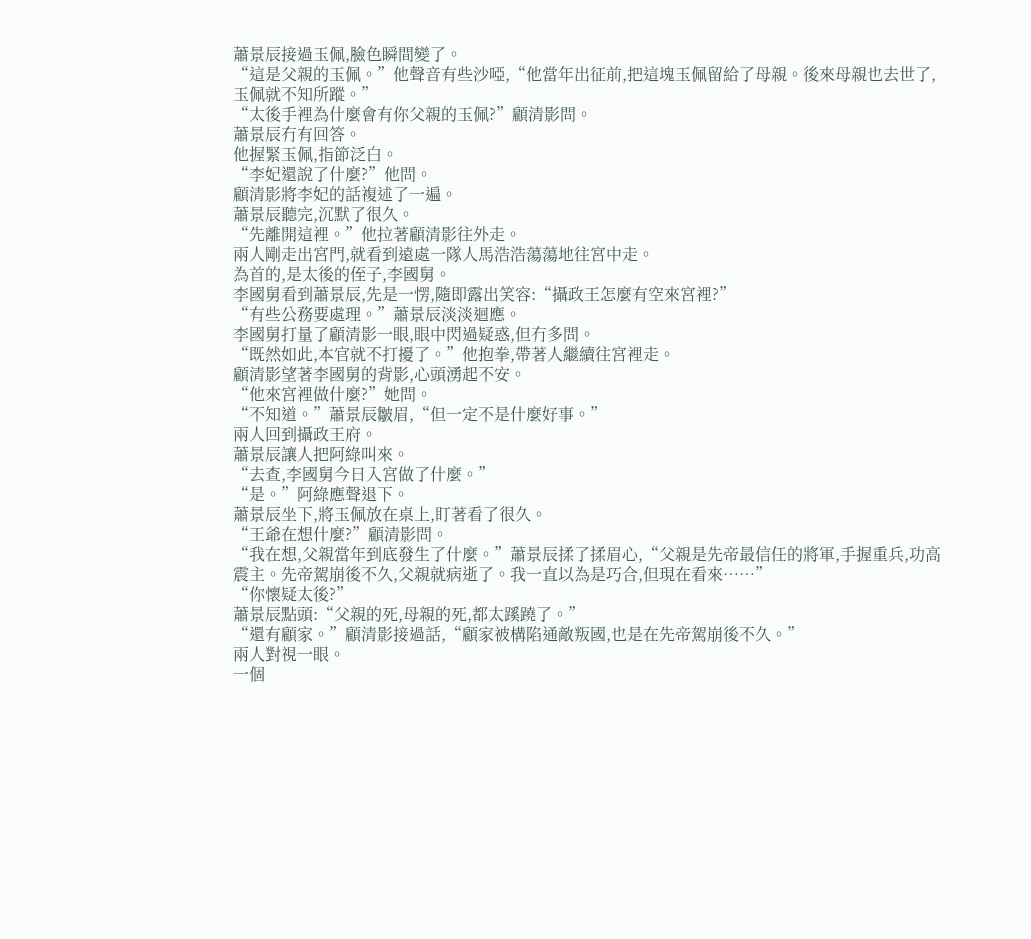蕭景辰接過玉佩,臉色瞬間變了。
“這是父親的玉佩。”他聲音有些沙啞,“他當年出征前,把這塊玉佩留給了母親。後來母親也去世了,玉佩就不知所蹤。”
“太後手裡為什麼會有你父親的玉佩?”顧清影問。
蕭景辰冇有回答。
他握緊玉佩,指節泛白。
“李妃還說了什麼?”他問。
顧清影將李妃的話複述了一遍。
蕭景辰聽完,沉默了很久。
“先離開這裡。”他拉著顧清影往外走。
兩人剛走出宮門,就看到遠處一隊人馬浩浩蕩蕩地往宮中走。
為首的,是太後的侄子,李國舅。
李國舅看到蕭景辰,先是一愣,隨即露出笑容:“攝政王怎麼有空來宮裡?”
“有些公務要處理。”蕭景辰淡淡迴應。
李國舅打量了顧清影一眼,眼中閃過疑惑,但冇多問。
“既然如此,本官就不打擾了。”他抱拳,帶著人繼續往宮裡走。
顧清影望著李國舅的背影,心頭湧起不安。
“他來宮裡做什麼?”她問。
“不知道。”蕭景辰皺眉,“但一定不是什麼好事。”
兩人回到攝政王府。
蕭景辰讓人把阿綠叫來。
“去查,李國舅今日入宮做了什麼。”
“是。”阿綠應聲退下。
蕭景辰坐下,將玉佩放在桌上,盯著看了很久。
“王爺在想什麼?”顧清影問。
“我在想,父親當年到底發生了什麼。”蕭景辰揉了揉眉心,“父親是先帝最信任的將軍,手握重兵,功高震主。先帝駕崩後不久,父親就病逝了。我一直以為是巧合,但現在看來……”
“你懷疑太後?”
蕭景辰點頭:“父親的死,母親的死,都太蹊蹺了。”
“還有顧家。”顧清影接過話,“顧家被構陷通敵叛國,也是在先帝駕崩後不久。”
兩人對視一眼。
一個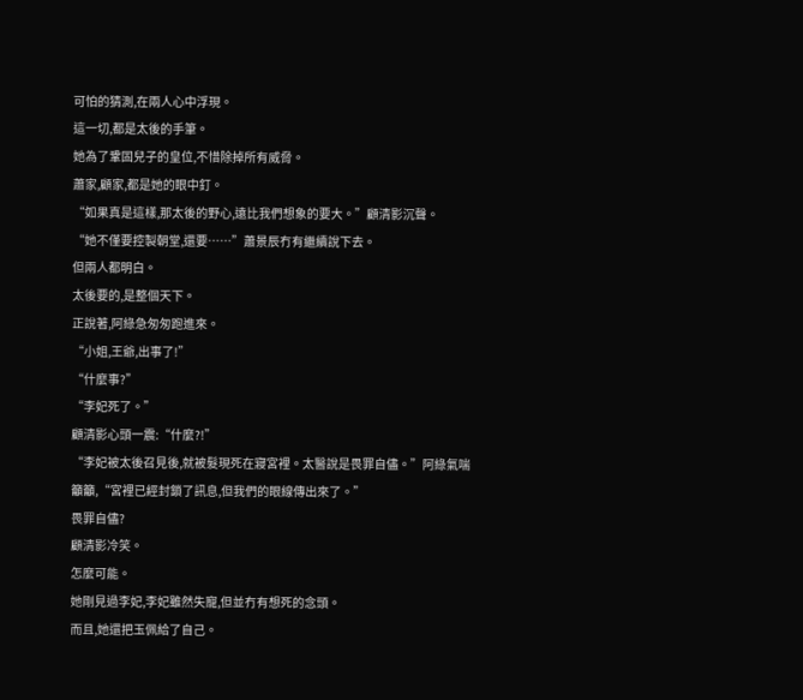可怕的猜測,在兩人心中浮現。
這一切,都是太後的手筆。
她為了鞏固兒子的皇位,不惜除掉所有威脅。
蕭家,顧家,都是她的眼中釘。
“如果真是這樣,那太後的野心,遠比我們想象的要大。”顧清影沉聲。
“她不僅要控製朝堂,還要……”蕭景辰冇有繼續說下去。
但兩人都明白。
太後要的,是整個天下。
正說著,阿綠急匆匆跑進來。
“小姐,王爺,出事了!”
“什麼事?”
“李妃死了。”
顧清影心頭一震:“什麼?!”
“李妃被太後召見後,就被髮現死在寢宮裡。太醫說是畏罪自儘。”阿綠氣喘籲籲,“宮裡已經封鎖了訊息,但我們的眼線傳出來了。”
畏罪自儘?
顧清影冷笑。
怎麼可能。
她剛見過李妃,李妃雖然失寵,但並冇有想死的念頭。
而且,她還把玉佩給了自己。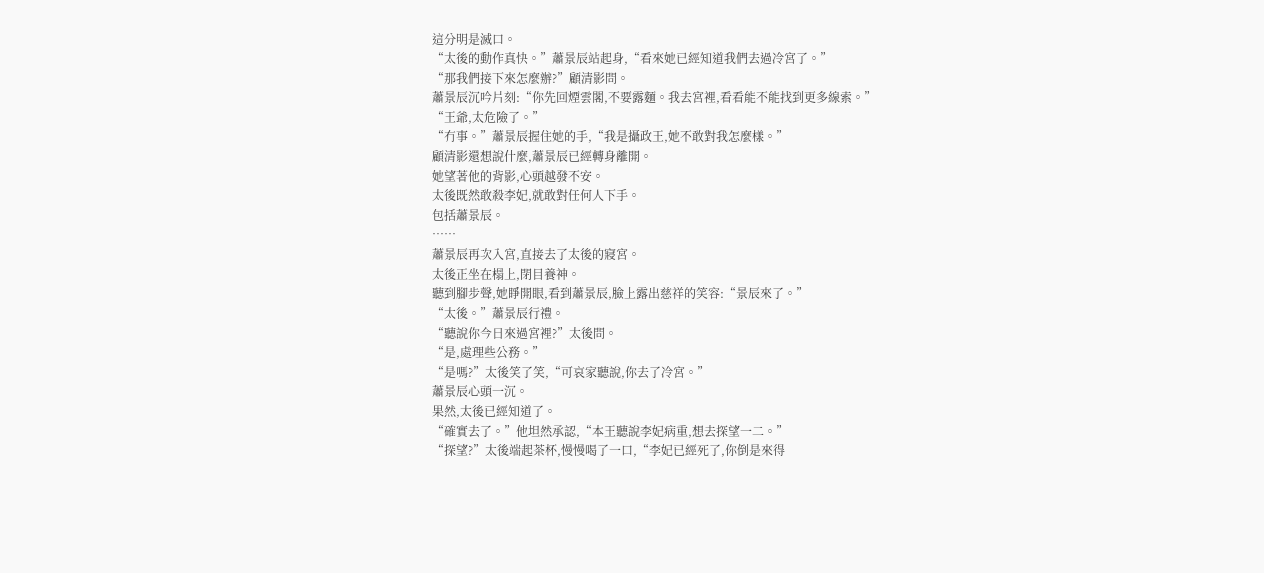這分明是滅口。
“太後的動作真快。”蕭景辰站起身,“看來她已經知道我們去過冷宮了。”
“那我們接下來怎麼辦?”顧清影問。
蕭景辰沉吟片刻:“你先回煙雲閣,不要露麵。我去宮裡,看看能不能找到更多線索。”
“王爺,太危險了。”
“冇事。”蕭景辰握住她的手,“我是攝政王,她不敢對我怎麼樣。”
顧清影還想說什麼,蕭景辰已經轉身離開。
她望著他的背影,心頭越發不安。
太後既然敢殺李妃,就敢對任何人下手。
包括蕭景辰。
……
蕭景辰再次入宮,直接去了太後的寢宮。
太後正坐在榻上,閉目養神。
聽到腳步聲,她睜開眼,看到蕭景辰,臉上露出慈祥的笑容:“景辰來了。”
“太後。”蕭景辰行禮。
“聽說你今日來過宮裡?”太後問。
“是,處理些公務。”
“是嗎?”太後笑了笑,“可哀家聽說,你去了冷宮。”
蕭景辰心頭一沉。
果然,太後已經知道了。
“確實去了。”他坦然承認,“本王聽說李妃病重,想去探望一二。”
“探望?”太後端起茶杯,慢慢喝了一口,“李妃已經死了,你倒是來得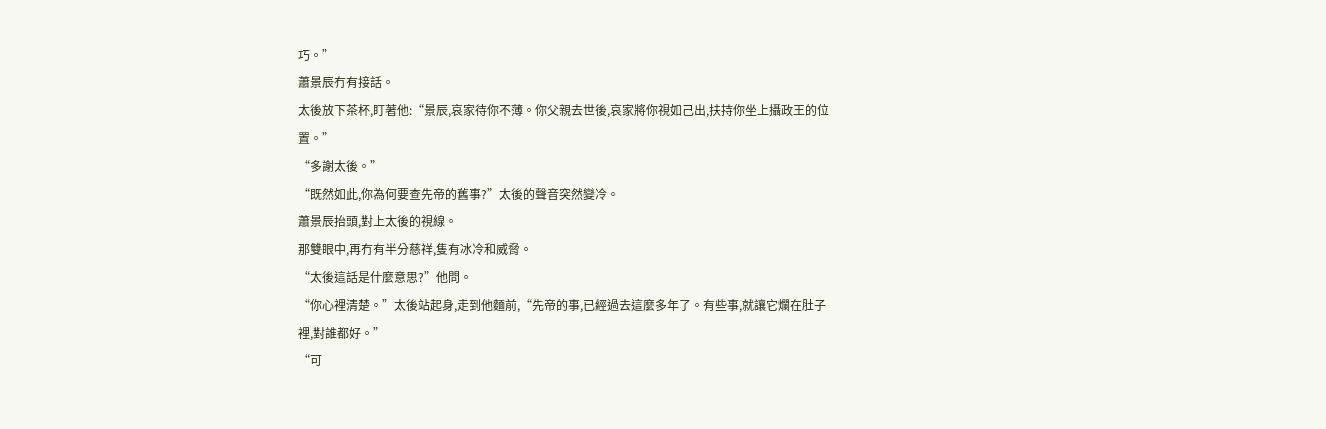巧。”
蕭景辰冇有接話。
太後放下茶杯,盯著他:“景辰,哀家待你不薄。你父親去世後,哀家將你視如己出,扶持你坐上攝政王的位置。”
“多謝太後。”
“既然如此,你為何要查先帝的舊事?”太後的聲音突然變冷。
蕭景辰抬頭,對上太後的視線。
那雙眼中,再冇有半分慈祥,隻有冰冷和威脅。
“太後這話是什麼意思?”他問。
“你心裡清楚。”太後站起身,走到他麵前,“先帝的事,已經過去這麼多年了。有些事,就讓它爛在肚子裡,對誰都好。”
“可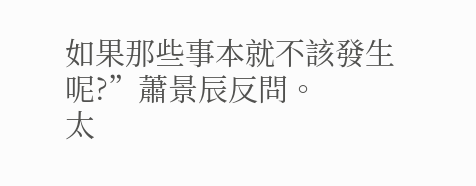如果那些事本就不該發生呢?”蕭景辰反問。
太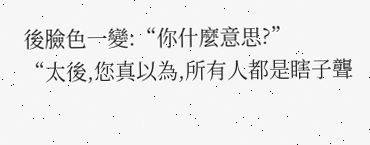後臉色一變:“你什麼意思?”
“太後,您真以為,所有人都是瞎子聾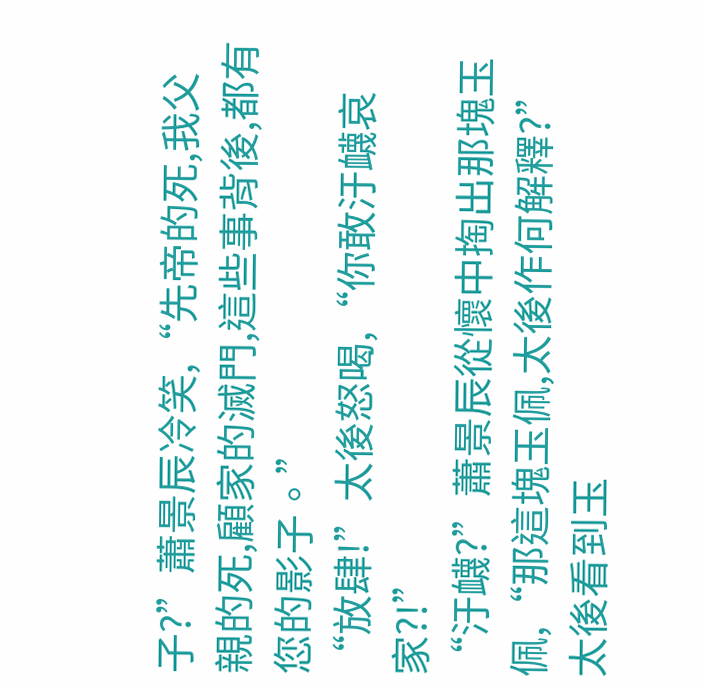子?”蕭景辰冷笑,“先帝的死,我父親的死,顧家的滅門,這些事背後,都有您的影子。”
“放肆!”太後怒喝,“你敢汙衊哀家?!”
“汙衊?”蕭景辰從懷中掏出那塊玉佩,“那這塊玉佩,太後作何解釋?”
太後看到玉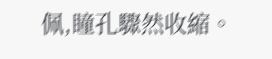佩,瞳孔驟然收縮。